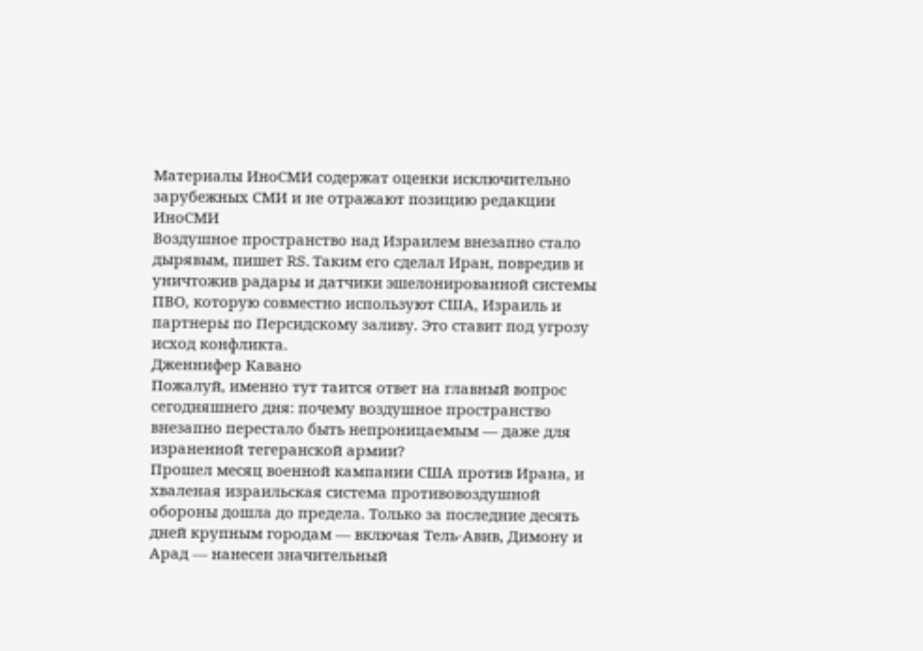Материалы ИноСМИ содержат оценки исключительно зарубежных СМИ и не отражают позицию редакции ИноСМИ
Воздушное пространство над Израилем внезапно стало дырявым, пишет RS. Таким его сделал Иран, повредив и уничтожив радары и датчики эшелонированной системы ПВО, которую совместно используют США, Израиль и партнеры по Персидскому заливу. Это ставит под угрозу исход конфликта.
Дженнифер Кавано
Пожалуй, именно тут таится ответ на главный вопрос сегодняшнего дня: почему воздушное пространство внезапно перестало быть непроницаемым — даже для израненной тегеранской армии?
Прошел месяц военной кампании США против Ирана, и хваленая израильская система противовоздушной обороны дошла до предела. Только за последние десять дней крупным городам — включая Тель-Авив, Димону и Арад — нанесен значительный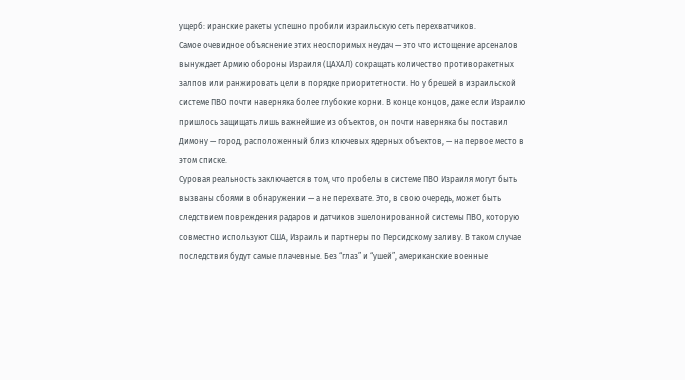ущерб: иранские ракеты успешно пробили израильскую сеть перехватчиков.
Самое очевидное объяснение этих неоспоримых неудач — это что истощение арсеналов вынуждает Армию обороны Израиля (ЦАХАЛ) сокращать количество противоракетных залпов или ранжировать цели в порядке приоритетности. Но у брешей в израильской системе ПВО почти наверняка более глубокие корни. В конце концов, даже если Израилю пришлось защищать лишь важнейшие из объектов, он почти наверняка бы поставил Димону — город, расположенный близ ключевых ядерных объектов, — на первое место в этом списке.
Суровая реальность заключается в том, что пробелы в системе ПВО Израиля могут быть вызваны сбоями в обнаружении — а не перехвате. Это, в свою очередь, может быть следствием повреждения радаров и датчиков эшелонированной системы ПВО, которую совместно используют США, Израиль и партнеры по Персидскому заливу. В таком случае последствия будут самые плачевные. Без “глаз” и “ушей”, американские военные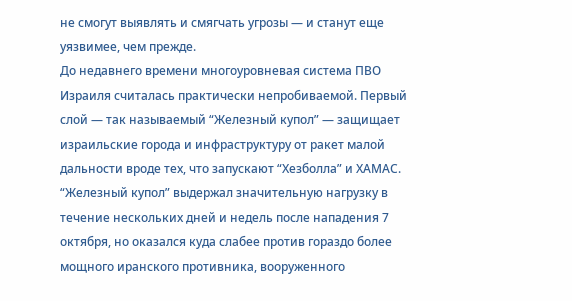не смогут выявлять и смягчать угрозы — и станут еще уязвимее, чем прежде.
До недавнего времени многоуровневая система ПВО Израиля считалась практически непробиваемой. Первый слой — так называемый “Железный купол” — защищает израильские города и инфраструктуру от ракет малой дальности вроде тех, что запускают “Хезболла” и ХАМАС. “Железный купол” выдержал значительную нагрузку в течение нескольких дней и недель после нападения 7 октября, но оказался куда слабее против гораздо более мощного иранского противника, вооруженного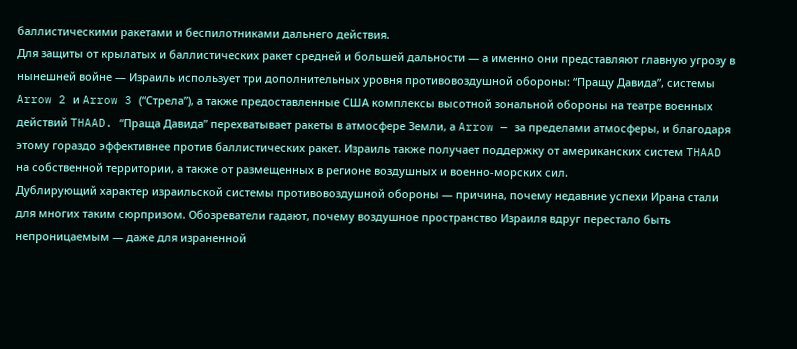баллистическими ракетами и беспилотниками дальнего действия.
Для защиты от крылатых и баллистических ракет средней и большей дальности — а именно они представляют главную угрозу в нынешней войне — Израиль использует три дополнительных уровня противовоздушной обороны: “Пращу Давида”, системы Arrow 2 и Arrow 3 (“Стрела”), а также предоставленные США комплексы высотной зональной обороны на театре военных действий THAAD. “Праща Давида” перехватывает ракеты в атмосфере Земли, а Arrow — за пределами атмосферы, и благодаря этому гораздо эффективнее против баллистических ракет. Израиль также получает поддержку от американских систем THAAD на собственной территории, а также от размещенных в регионе воздушных и военно-морских сил.
Дублирующий характер израильской системы противовоздушной обороны — причина, почему недавние успехи Ирана стали для многих таким сюрпризом. Обозреватели гадают, почему воздушное пространство Израиля вдруг перестало быть непроницаемым — даже для израненной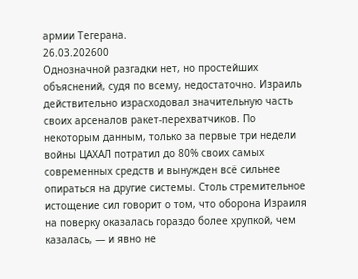армии Тегерана.
26.03.202600
Однозначной разгадки нет, но простейших объяснений, судя по всему, недостаточно. Израиль действительно израсходовал значительную часть своих арсеналов ракет-перехватчиков. По некоторым данным, только за первые три недели войны ЦАХАЛ потратил до 80% своих самых современных средств и вынужден всё сильнее опираться на другие системы. Столь стремительное истощение сил говорит о том, что оборона Израиля на поверку оказалась гораздо более хрупкой, чем казалась, — и явно не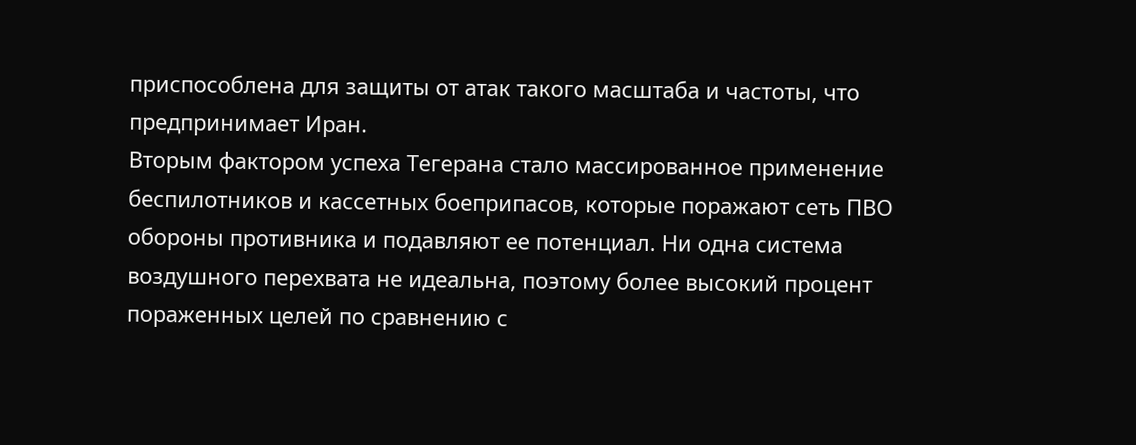приспособлена для защиты от атак такого масштаба и частоты, что предпринимает Иран.
Вторым фактором успеха Тегерана стало массированное применение беспилотников и кассетных боеприпасов, которые поражают сеть ПВО обороны противника и подавляют ее потенциал. Ни одна система воздушного перехвата не идеальна, поэтому более высокий процент пораженных целей по сравнению с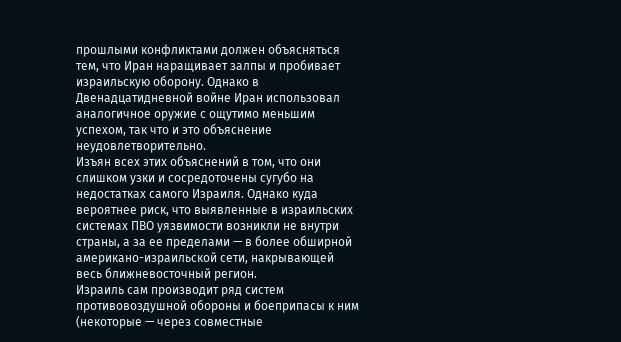прошлыми конфликтами должен объясняться тем, что Иран наращивает залпы и пробивает израильскую оборону. Однако в Двенадцатидневной войне Иран использовал аналогичное оружие с ощутимо меньшим успехом, так что и это объяснение неудовлетворительно.
Изъян всех этих объяснений в том, что они слишком узки и сосредоточены сугубо на недостатках самого Израиля. Однако куда вероятнее риск, что выявленные в израильских системах ПВО уязвимости возникли не внутри страны, а за ее пределами — в более обширной американо-израильской сети, накрывающей весь ближневосточный регион.
Израиль сам производит ряд систем противовоздушной обороны и боеприпасы к ним (некоторые — через совместные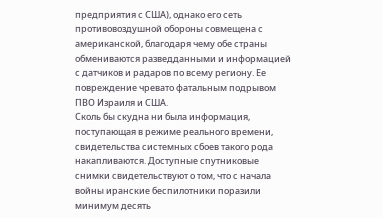предприятия с США), однако его сеть противовоздушной обороны совмещена с американской, благодаря чему обе страны обмениваются разведданными и информацией с датчиков и радаров по всему региону. Ее повреждение чревато фатальным подрывом ПВО Израиля и США.
Сколь бы скудна ни была информация, поступающая в режиме реального времени, свидетельства системных сбоев такого рода накапливаются. Доступные спутниковые снимки свидетельствуют о том, что с начала войны иранские беспилотники поразили минимум десять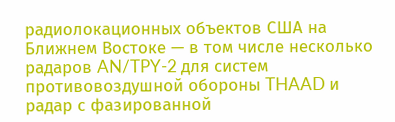радиолокационных объектов США на Ближнем Востоке — в том числе несколько радаров AN/TPY-2 для систем противовоздушной обороны THAAD и радар с фазированной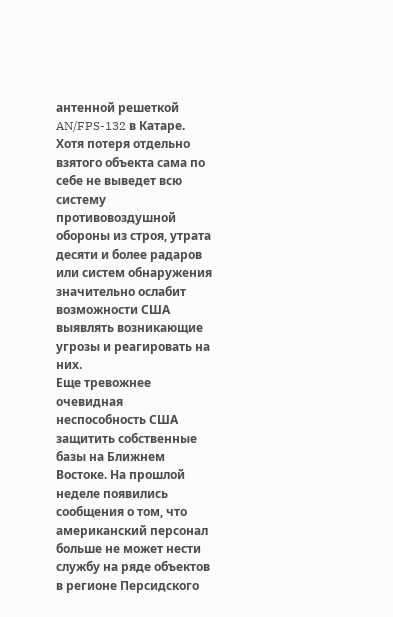антенной решеткой AN/FPS-132 в Катаре. Хотя потеря отдельно взятого объекта сама по себе не выведет всю систему противовоздушной обороны из строя, утрата десяти и более радаров или систем обнаружения значительно ослабит возможности США выявлять возникающие угрозы и реагировать на них.
Еще тревожнее очевидная неспособность США защитить собственные базы на Ближнем Востоке. На прошлой неделе появились сообщения о том, что американский персонал больше не может нести службу на ряде объектов в регионе Персидского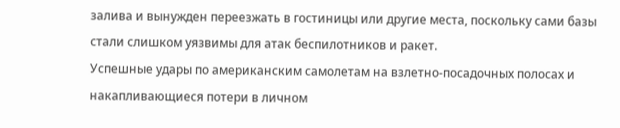залива и вынужден переезжать в гостиницы или другие места, поскольку сами базы стали слишком уязвимы для атак беспилотников и ракет.
Успешные удары по американским самолетам на взлетно-посадочных полосах и накапливающиеся потери в личном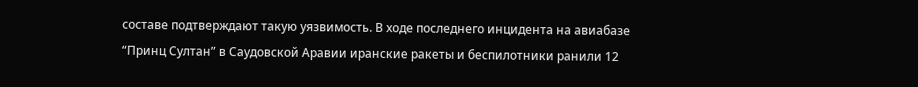составе подтверждают такую уязвимость. В ходе последнего инцидента на авиабазе “Принц Султан” в Саудовской Аравии иранские ракеты и беспилотники ранили 12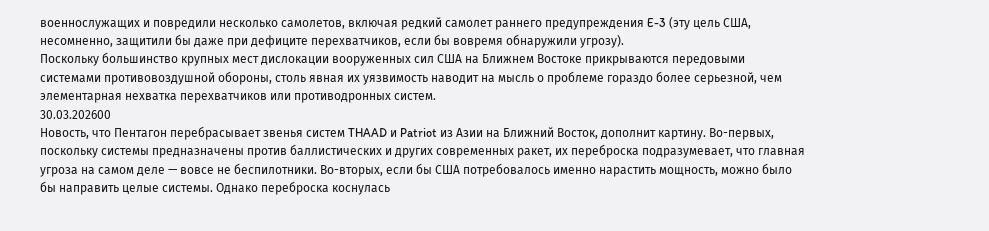военнослужащих и повредили несколько самолетов, включая редкий самолет раннего предупреждения E-3 (эту цель США, несомненно, защитили бы даже при дефиците перехватчиков, если бы вовремя обнаружили угрозу).
Поскольку большинство крупных мест дислокации вооруженных сил США на Ближнем Востоке прикрываются передовыми системами противовоздушной обороны, столь явная их уязвимость наводит на мысль о проблеме гораздо более серьезной, чем элементарная нехватка перехватчиков или противодронных систем.
30.03.202600
Новость, что Пентагон перебрасывает звенья систем THAAD и Patriot из Азии на Ближний Восток, дополнит картину. Во-первых, поскольку системы предназначены против баллистических и других современных ракет, их переброска подразумевает, что главная угроза на самом деле — вовсе не беспилотники. Во-вторых, если бы США потребовалось именно нарастить мощность, можно было бы направить целые системы. Однако переброска коснулась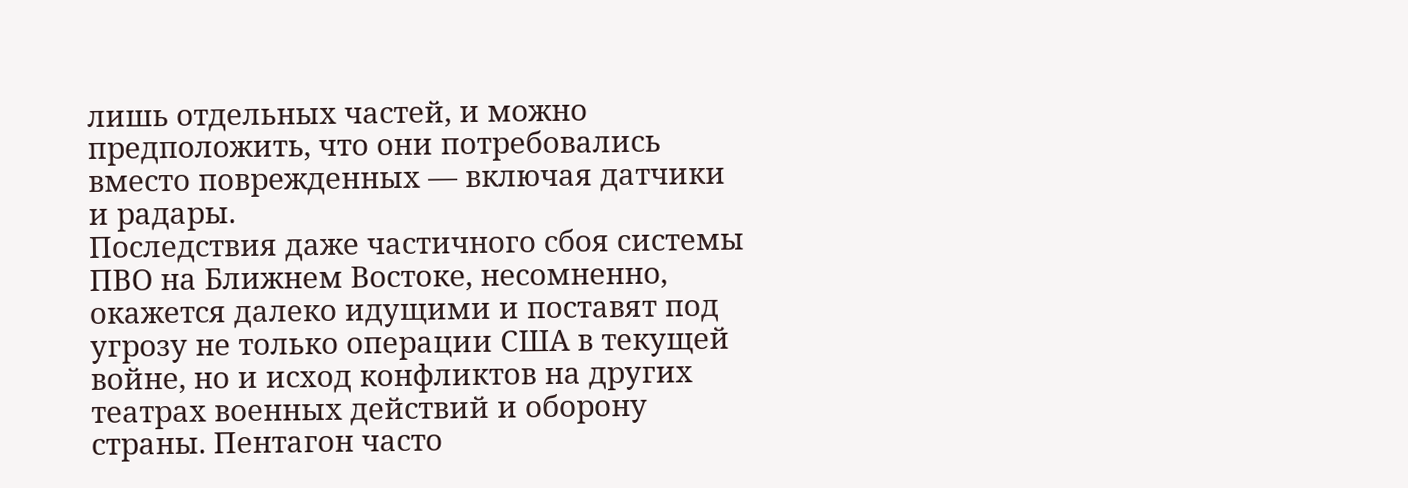лишь отдельных частей, и можно предположить, что они потребовались вместо поврежденных — включая датчики и радары.
Последствия даже частичного сбоя системы ПВО на Ближнем Востоке, несомненно, окажется далеко идущими и поставят под угрозу не только операции США в текущей войне, но и исход конфликтов на других театрах военных действий и оборону страны. Пентагон часто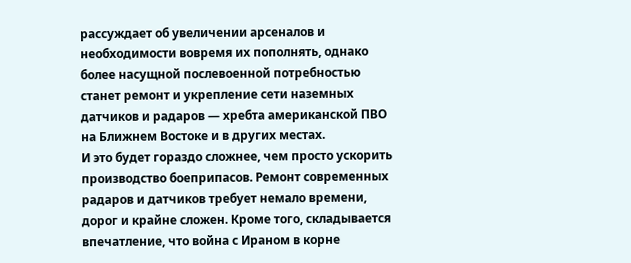рассуждает об увеличении арсеналов и необходимости вовремя их пополнять, однако более насущной послевоенной потребностью станет ремонт и укрепление сети наземных датчиков и радаров — хребта американской ПВО на Ближнем Востоке и в других местах.
И это будет гораздо сложнее, чем просто ускорить производство боеприпасов. Ремонт современных радаров и датчиков требует немало времени, дорог и крайне сложен. Кроме того, складывается впечатление, что война с Ираном в корне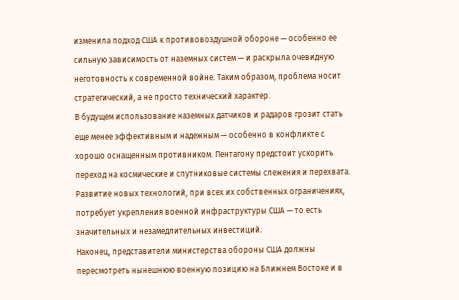изменила подход США к противовоздушной обороне — особенно ее сильную зависимость от наземных систем — и раскрыла очевидную неготовность к современной войне. Таким образом, проблема носит стратегический, а не просто технический характер.
В будущем использование наземных датчиков и радаров грозит стать еще менее эффективным и надежным — особенно в конфликте с хорошо оснащенным противником. Пентагону предстоит ускорить переход на космические и спутниковые системы слежения и перехвата. Развитие новых технологий, при всех их собственных ограничениях, потребует укрепления военной инфраструктуры США — то есть значительных и незамедлительных инвестиций.
Наконец, представители министерства обороны США должны пересмотреть нынешнюю военную позицию на Ближнем Востоке и в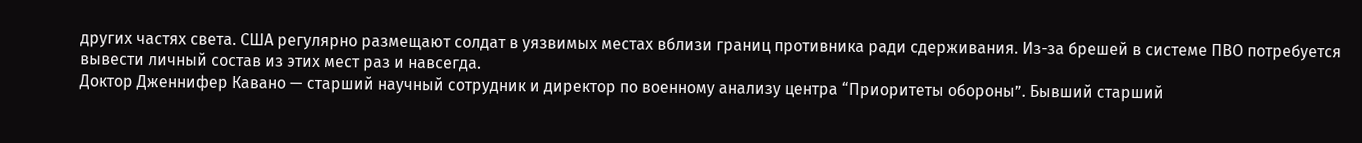других частях света. США регулярно размещают солдат в уязвимых местах вблизи границ противника ради сдерживания. Из-за брешей в системе ПВО потребуется вывести личный состав из этих мест раз и навсегда.
Доктор Дженнифер Кавано — старший научный сотрудник и директор по военному анализу центра “Приоритеты обороны”. Бывший старший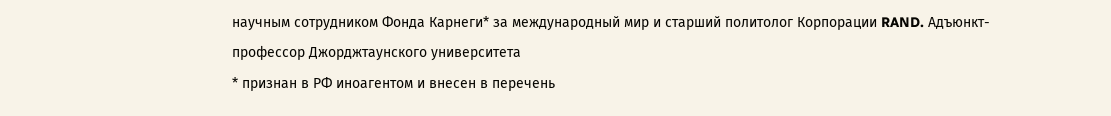научным сотрудником Фонда Карнеги* за международный мир и старший политолог Корпорации RAND. Адъюнкт-профессор Джорджтаунского университета
* признан в РФ иноагентом и внесен в перечень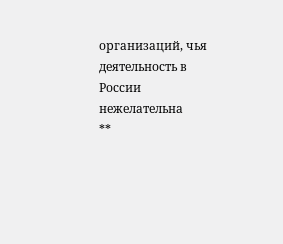организаций, чья деятельность в России нежелательна
**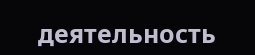деятельность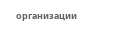организации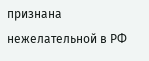признана нежелательной в РФ